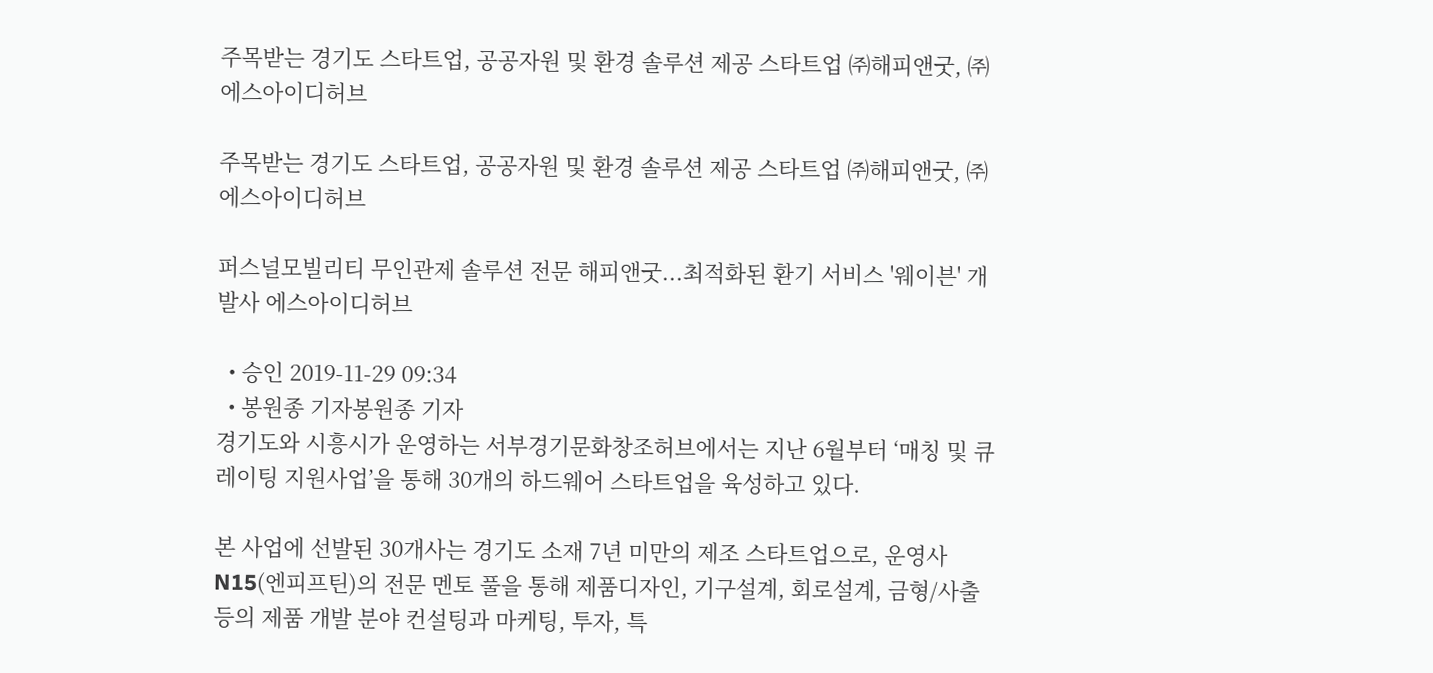주목받는 경기도 스타트업, 공공자원 및 환경 솔루션 제공 스타트업 ㈜해피앤굿, ㈜에스아이디허브

주목받는 경기도 스타트업, 공공자원 및 환경 솔루션 제공 스타트업 ㈜해피앤굿, ㈜에스아이디허브

퍼스널모빌리티 무인관제 솔루션 전문 해피앤굿...최적화된 환기 서비스 '웨이븐' 개발사 에스아이디허브

  • 승인 2019-11-29 09:34
  • 봉원종 기자봉원종 기자
경기도와 시흥시가 운영하는 서부경기문화창조허브에서는 지난 6월부터 ‘매칭 및 큐레이팅 지원사업’을 통해 30개의 하드웨어 스타트업을 육성하고 있다.

본 사업에 선발된 30개사는 경기도 소재 7년 미만의 제조 스타트업으로, 운영사 N15(엔피프틴)의 전문 멘토 풀을 통해 제품디자인, 기구설계, 회로설계, 금형/사출 등의 제품 개발 분야 컨설팅과 마케팅, 투자, 특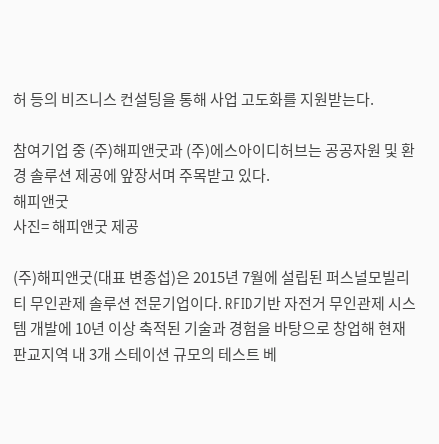허 등의 비즈니스 컨설팅을 통해 사업 고도화를 지원받는다.

참여기업 중 (주)해피앤굿과 (주)에스아이디허브는 공공자원 및 환경 솔루션 제공에 앞장서며 주목받고 있다.
해피앤굿
사진= 해피앤굿 제공

(주)해피앤굿(대표 변종섭)은 2015년 7월에 설립된 퍼스널모빌리티 무인관제 솔루션 전문기업이다. RFID기반 자전거 무인관제 시스템 개발에 10년 이상 축적된 기술과 경험을 바탕으로 창업해 현재 판교지역 내 3개 스테이션 규모의 테스트 베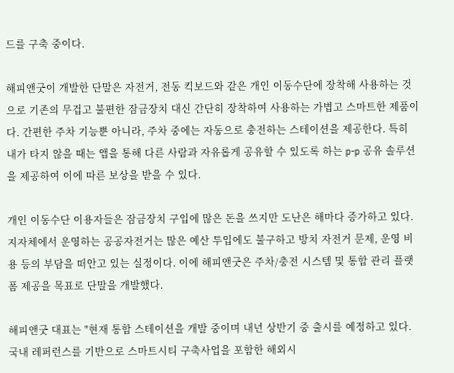드를 구축 중이다.

해피앤굿이 개발한 단말은 자전거, 전동 킥보드와 같은 개인 이동수단에 장착해 사용하는 것으로 기존의 무겁고 불편한 잠금장치 대신 간단히 장착하여 사용하는 가볍고 스마트한 제품이다. 간편한 주차 기능뿐 아니라, 주차 중에는 자동으로 충전하는 스테이션을 제공한다. 특히 내가 타지 않을 때는 앱을 통해 다른 사람과 자유롭게 공유할 수 있도록 하는 p-p 공유 솔루션을 제공하여 이에 따른 보상을 받을 수 있다.

개인 이동수단 이용자들은 잠금장치 구입에 많은 돈을 쓰지만 도난은 해마다 증가하고 있다. 지자체에서 운영하는 공공자전거는 많은 예산 투입에도 불구하고 방치 자전거 문제, 운영 비용 등의 부담을 떠안고 있는 실정이다. 이에 해피앤굿은 주차/충전 시스템 및 통합 관리 플랫폼 제공을 목표로 단말을 개발했다.

해피앤굿 대표는 "현재 통합 스테이션을 개발 중이며 내년 상반기 중 출시를 예정하고 있다. 국내 레퍼런스를 기반으로 스마트시티 구축사업을 포함한 해외시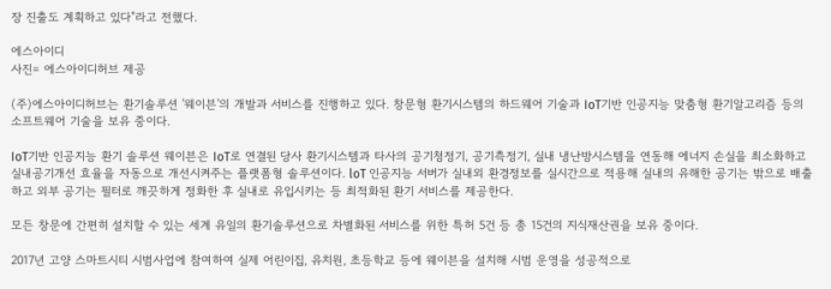장 진출도 계획하고 있다"라고 전했다.

에스아이디
사진= 에스아이디허브 제공

(주)에스아이디허브는 환기솔루션 '웨이븐'의 개발과 서비스를 진행하고 있다. 창문형 환기시스템의 하드웨어 기술과 IoT기반 인공지능 맞춤형 환기알고리즘 등의 소프트웨어 기술을 보유 중이다.

IoT기반 인공지능 환기 솔루션 웨이븐은 IoT로 연결된 당사 환기시스템과 타사의 공기청정기, 공기측정기, 실내 냉난방시스템을 연동해 에너지 손실을 최소화하고 실내공기개선 효율을 자동으로 개선시켜주는 플랫폼형 솔루션이다. loT 인공지능 서버가 실내외 환경정보를 실시간으로 적용해 실내의 유해한 공기는 밖으로 배출하고 외부 공기는 필터로 깨끗하게 정화한 후 실내로 유입시키는 등 최적화된 환기 서비스를 제공한다.

모든 창문에 간편히 설치할 수 있는 세계 유일의 환기솔루션으로 차별화된 서비스를 위한 특허 5건 등 총 15건의 지식재산권을 보유 중이다.

2017년 고양 스마트시티 시범사업에 참여하여 실제 어린이집, 유치원, 초등학교 등에 웨이븐을 설치해 시범 운영을 성공적으로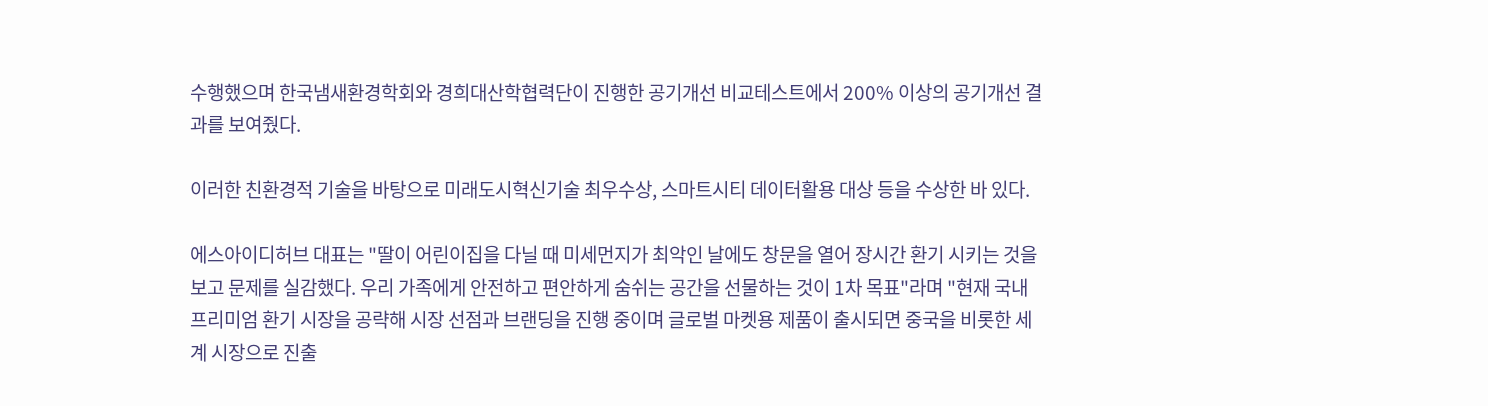수행했으며 한국냄새환경학회와 경희대산학협력단이 진행한 공기개선 비교테스트에서 200% 이상의 공기개선 결과를 보여줬다.

이러한 친환경적 기술을 바탕으로 미래도시혁신기술 최우수상, 스마트시티 데이터활용 대상 등을 수상한 바 있다.

에스아이디허브 대표는 "딸이 어린이집을 다닐 때 미세먼지가 최악인 날에도 창문을 열어 장시간 환기 시키는 것을 보고 문제를 실감했다. 우리 가족에게 안전하고 편안하게 숨쉬는 공간을 선물하는 것이 1차 목표"라며 "현재 국내 프리미엄 환기 시장을 공략해 시장 선점과 브랜딩을 진행 중이며 글로벌 마켓용 제품이 출시되면 중국을 비롯한 세계 시장으로 진출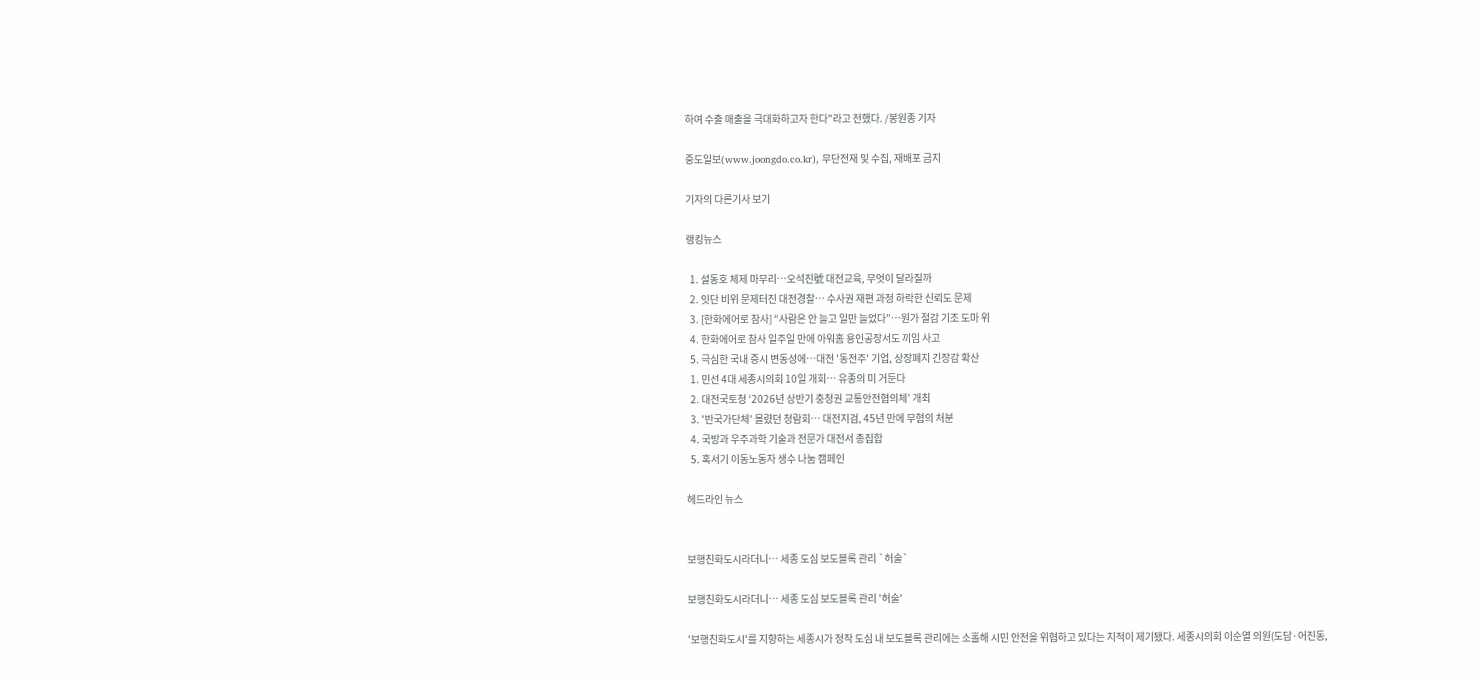하여 수출 매출을 극대화하고자 한다"라고 전했다. /봉원종 기자

중도일보(www.joongdo.co.kr), 무단전재 및 수집, 재배포 금지

기자의 다른기사 보기

랭킹뉴스

  1. 설동호 체제 마무리…오석진號 대전교육, 무엇이 달라질까
  2. 잇단 비위 문제터진 대전경찰… 수사권 재편 과정 하락한 신뢰도 문제
  3. [한화에어로 참사] “사람은 안 늘고 일만 늘었다”…원가 절감 기조 도마 위
  4. 한화에어로 참사 일주일 만에 아워홈 용인공장서도 끼임 사고
  5. 극심한 국내 증시 변동성에…대전 '동전주' 기업, 상장폐지 긴장감 확산
  1. 민선 4대 세종시의회 10일 개회… 유종의 미 거둔다
  2. 대전국토청 ‘2026년 상반기 충청권 교통안전협의체’ 개최
  3. '반국가단체' 몰렸던 청람회… 대전지검, 45년 만에 무혐의 처분
  4. 국방과 우주과학 기술과 전문가 대전서 총집합
  5. 혹서기 이동노동자 생수 나눔 캠페인

헤드라인 뉴스


보행친화도시라더니… 세종 도심 보도블록 관리 `허술`

보행친화도시라더니… 세종 도심 보도블록 관리 '허술'

'보행친화도시'를 지향하는 세종시가 정작 도심 내 보도블록 관리에는 소홀해 시민 안전을 위협하고 있다는 지적이 제기됐다. 세종시의회 이순열 의원(도담·어진동,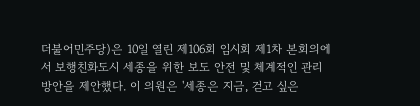더불어민주당)은 10일 열린 제106회 임시회 제1차 본회의에서 보행친화도시 세종을 위한 보도 안전 및 체계적인 관리 방안을 제안했다. 이 의원은 '세종은 지금, 걷고 싶은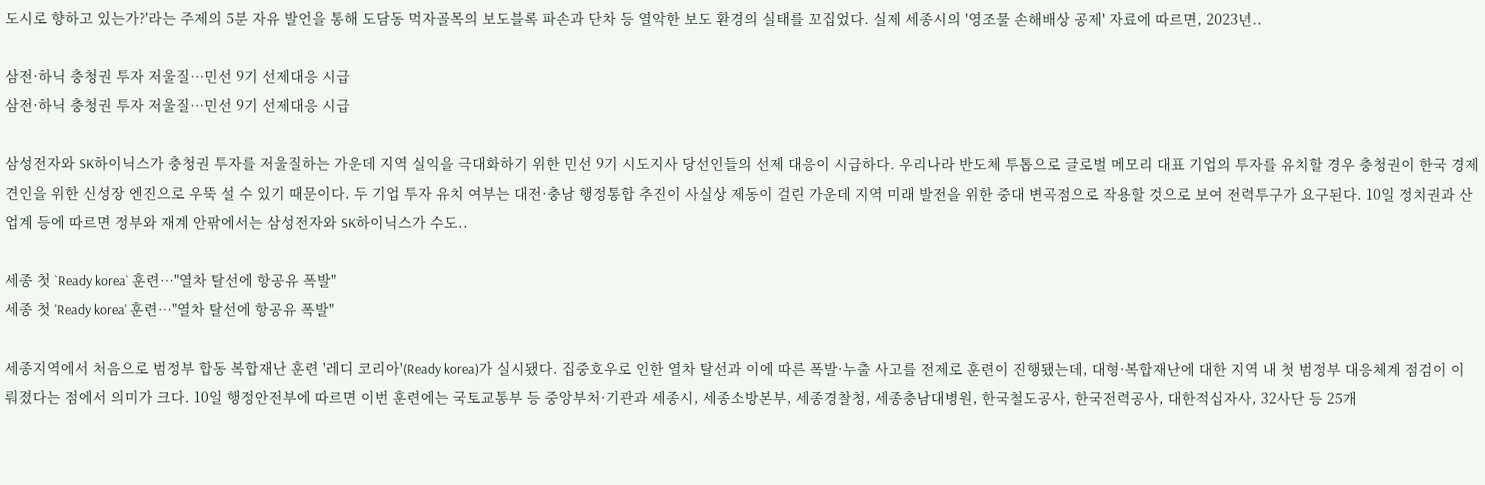도시로 향하고 있는가?'라는 주제의 5분 자유 발언을 통해 도담동 먹자골목의 보도블록 파손과 단차 등 열악한 보도 환경의 실태를 꼬집었다. 실제 세종시의 '영조물 손해배상 공제' 자료에 따르면, 2023년..

삼전·하닉 충청권 투자 저울질…민선 9기 선제대응 시급
삼전·하닉 충청권 투자 저울질…민선 9기 선제대응 시급

삼성전자와 SK하이닉스가 충청권 투자를 저울질하는 가운데 지역 실익을 극대화하기 위한 민선 9기 시도지사 당선인들의 선제 대응이 시급하다. 우리나라 반도체 투톱으로 글로벌 메모리 대표 기업의 투자를 유치할 경우 충청권이 한국 경제 견인을 위한 신성장 엔진으로 우뚝 설 수 있기 때문이다. 두 기업 투자 유치 여부는 대전·충남 행정통합 추진이 사실상 제동이 걸린 가운데 지역 미래 발전을 위한 중대 변곡점으로 작용할 것으로 보여 전력투구가 요구된다. 10일 정치권과 산업계 등에 따르면 정부와 재계 안팎에서는 삼성전자와 SK하이닉스가 수도..

세종 첫 `Ready korea` 훈련…"열차 탈선에 항공유 폭발"
세종 첫 'Ready korea' 훈련…"열차 탈선에 항공유 폭발"

세종지역에서 처음으로 범정부 합동 복합재난 훈련 '레디 코리아'(Ready korea)가 실시됐다. 집중호우로 인한 열차 탈선과 이에 따른 폭발·누출 사고를 전제로 훈련이 진행됐는데, 대형·복합재난에 대한 지역 내 첫 범정부 대응체계 점검이 이뤄졌다는 점에서 의미가 크다. 10일 행정안전부에 따르면 이번 훈련에는 국토교통부 등 중앙부처·기관과 세종시, 세종소방본부, 세종경찰청, 세종충남대병원, 한국철도공사, 한국전력공사, 대한적십자사, 32사단 등 25개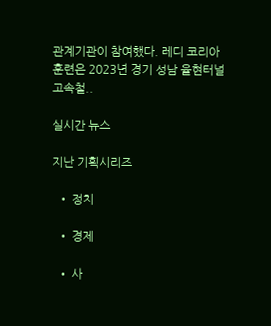관계기관이 참여했다. 레디 코리아 훈련은 2023년 경기 성남 율현터널 고속철..

실시간 뉴스

지난 기획시리즈

  • 정치

  • 경제

  • 사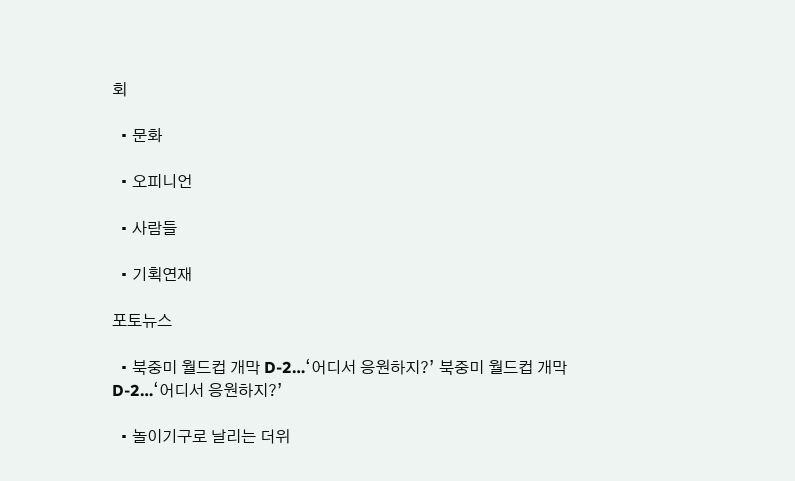회

  • 문화

  • 오피니언

  • 사람들

  • 기획연재

포토뉴스

  • 북중미 월드컵 개막 D-2…‘어디서 응원하지?’ 북중미 월드컵 개막 D-2…‘어디서 응원하지?’

  • 놀이기구로 날리는 더위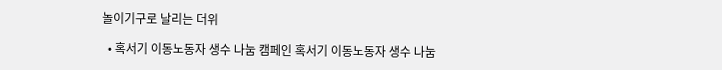놀이기구로 날리는 더위

  • 혹서기 이동노동자 생수 나눔 캠페인 혹서기 이동노동자 생수 나눔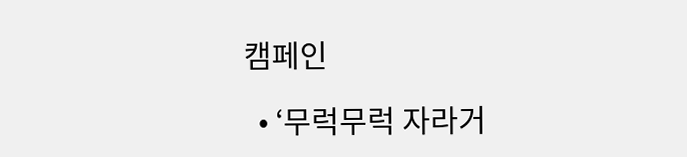캠페인

  • ‘무럭무럭 자라거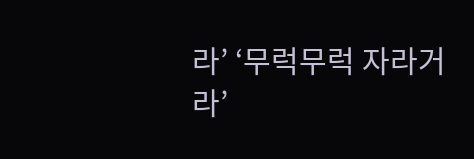라’ ‘무럭무럭 자라거라’